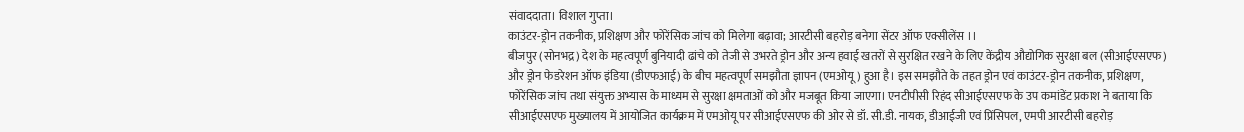संवाददाता। विशाल गुप्ता।
काउंटर-ड्रोन तकनीक, प्रशिक्षण और फोरेंसिक जांच को मिलेगा बढ़ावा; आरटीसी बहरोड़ बनेगा सेंटर ऑफ एक्सीलेंस ।।
बीजपुर (सोनभद्र) देश के महत्वपूर्ण बुनियादी ढांचे को तेजी से उभरते ड्रोन और अन्य हवाई खतरों से सुरक्षित रखने के लिए केंद्रीय औद्योगिक सुरक्षा बल (सीआईएसएफ) और ड्रोन फेडरेशन ऑफ इंडिया (डीएफआई) के बीच महत्वपूर्ण समझौता ज्ञापन (एमओयू) हुआ है। इस समझौते के तहत ड्रोन एवं काउंटर-ड्रोन तकनीक, प्रशिक्षण, फोरेंसिक जांच तथा संयुक्त अभ्यास के माध्यम से सुरक्षा क्षमताओं को और मजबूत किया जाएगा। एनटीपीसी रिहंद सीआईएसएफ के उप कमांडेंट प्रकाश ने बताया कि सीआईएसएफ मुख्यालय में आयोजित कार्यक्रम में एमओयू पर सीआईएसएफ की ओर से डॉ. सी.डी. नायक, डीआईजी एवं प्रिंसिपल, एमपी आरटीसी बहरोड़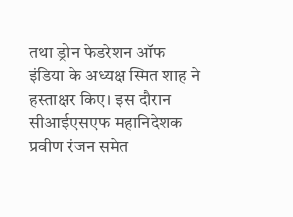तथा ड्रोन फेडरेशन ऑफ इंडिया के अध्यक्ष स्मित शाह ने हस्ताक्षर किए। इस दौरान सीआईएसएफ महानिदेशक प्रवीण रंजन समेत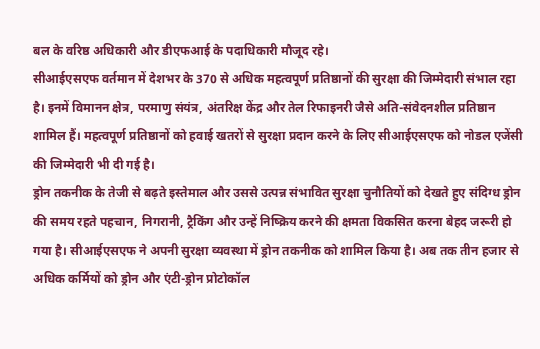बल के वरिष्ठ अधिकारी और डीएफआई के पदाधिकारी मौजूद रहे।
सीआईएसएफ वर्तमान में देशभर के 370 से अधिक महत्वपूर्ण प्रतिष्ठानों की सुरक्षा की जिम्मेदारी संभाल रहा है। इनमें विमानन क्षेत्र, परमाणु संयंत्र, अंतरिक्ष केंद्र और तेल रिफाइनरी जैसे अति-संवेदनशील प्रतिष्ठान शामिल हैं। महत्वपूर्ण प्रतिष्ठानों को हवाई खतरों से सुरक्षा प्रदान करने के लिए सीआईएसएफ को नोडल एजेंसी की जिम्मेदारी भी दी गई है।
ड्रोन तकनीक के तेजी से बढ़ते इस्तेमाल और उससे उत्पन्न संभावित सुरक्षा चुनौतियों को देखते हुए संदिग्ध ड्रोन की समय रहते पहचान, निगरानी, ट्रैकिंग और उन्हें निष्क्रिय करने की क्षमता विकसित करना बेहद जरूरी हो गया है। सीआईएसएफ ने अपनी सुरक्षा व्यवस्था में ड्रोन तकनीक को शामिल किया है। अब तक तीन हजार से अधिक कर्मियों को ड्रोन और एंटी-ड्रोन प्रोटोकॉल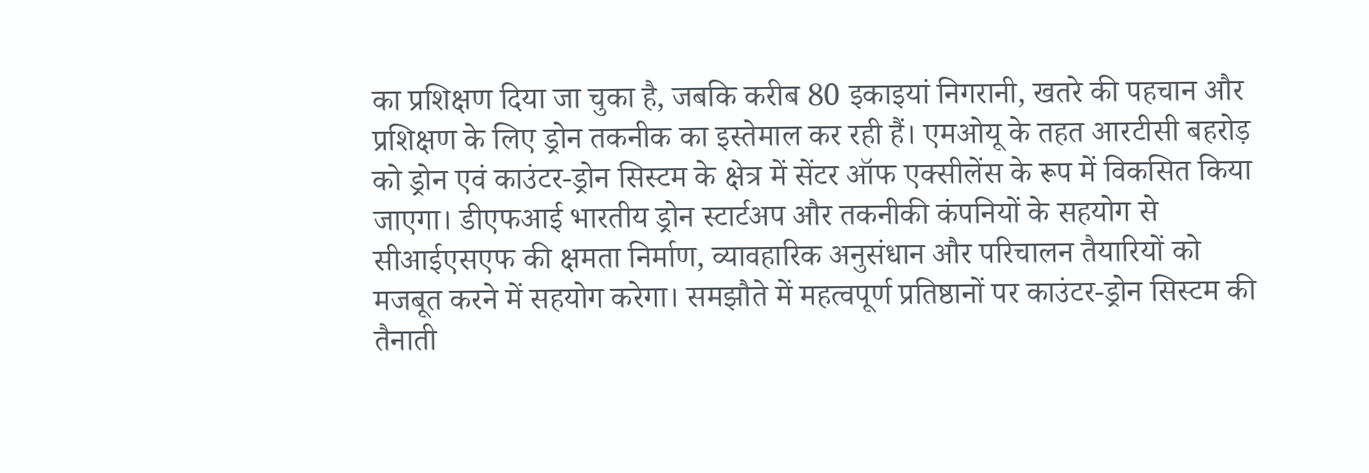का प्रशिक्षण दिया जा चुका है, जबकि करीब 80 इकाइयां निगरानी, खतरे की पहचान और प्रशिक्षण के लिए ड्रोन तकनीक का इस्तेमाल कर रही हैं। एमओयू के तहत आरटीसी बहरोड़ को ड्रोन एवं काउंटर-ड्रोन सिस्टम के क्षेत्र में सेंटर ऑफ एक्सीलेंस के रूप में विकसित किया जाएगा। डीएफआई भारतीय ड्रोन स्टार्टअप और तकनीकी कंपनियों के सहयोग से सीआईएसएफ की क्षमता निर्माण, व्यावहारिक अनुसंधान और परिचालन तैयारियों को मजबूत करने में सहयोग करेगा। समझौते में महत्वपूर्ण प्रतिष्ठानों पर काउंटर-ड्रोन सिस्टम की तैनाती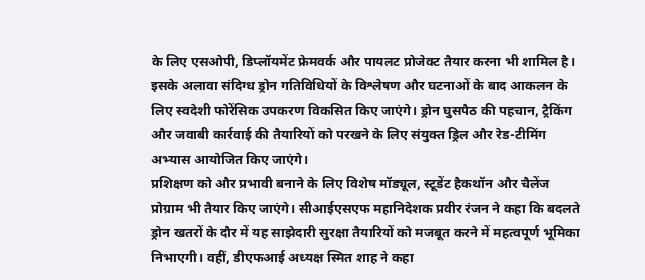के लिए एसओपी, डिप्लॉयमेंट फ्रेमवर्क और पायलट प्रोजेक्ट तैयार करना भी शामिल है। इसके अलावा संदिग्ध ड्रोन गतिविधियों के विश्लेषण और घटनाओं के बाद आकलन के लिए स्वदेशी फोरेंसिक उपकरण विकसित किए जाएंगे। ड्रोन घुसपैठ की पहचान, ट्रैकिंग और जवाबी कार्रवाई की तैयारियों को परखने के लिए संयुक्त ड्रिल और रेड-टीमिंग अभ्यास आयोजित किए जाएंगे।
प्रशिक्षण को और प्रभावी बनाने के लिए विशेष मॉड्यूल, स्टूडेंट हैकथॉन और चैलेंज प्रोग्राम भी तैयार किए जाएंगे। सीआईएसएफ महानिदेशक प्रवीर रंजन ने कहा कि बदलते ड्रोन खतरों के दौर में यह साझेदारी सुरक्षा तैयारियों को मजबूत करने में महत्वपूर्ण भूमिका निभाएगी। वहीं, डीएफआई अध्यक्ष स्मित शाह ने कहा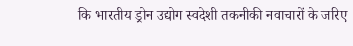कि भारतीय ड्रोन उद्योग स्वदेशी तकनीकी नवाचारों के जरिए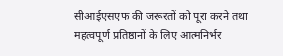सीआईएसएफ की जरूरतों को पूरा करने तथा महत्वपूर्ण प्रतिष्ठानों के लिए आत्मनिर्भर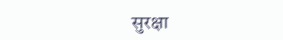सुरक्षा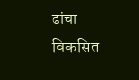ढांचा विकसित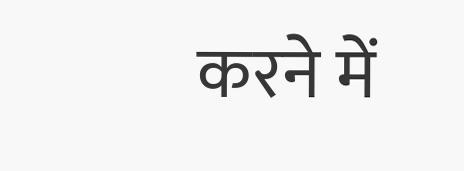करने में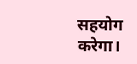सहयोग करेगा।